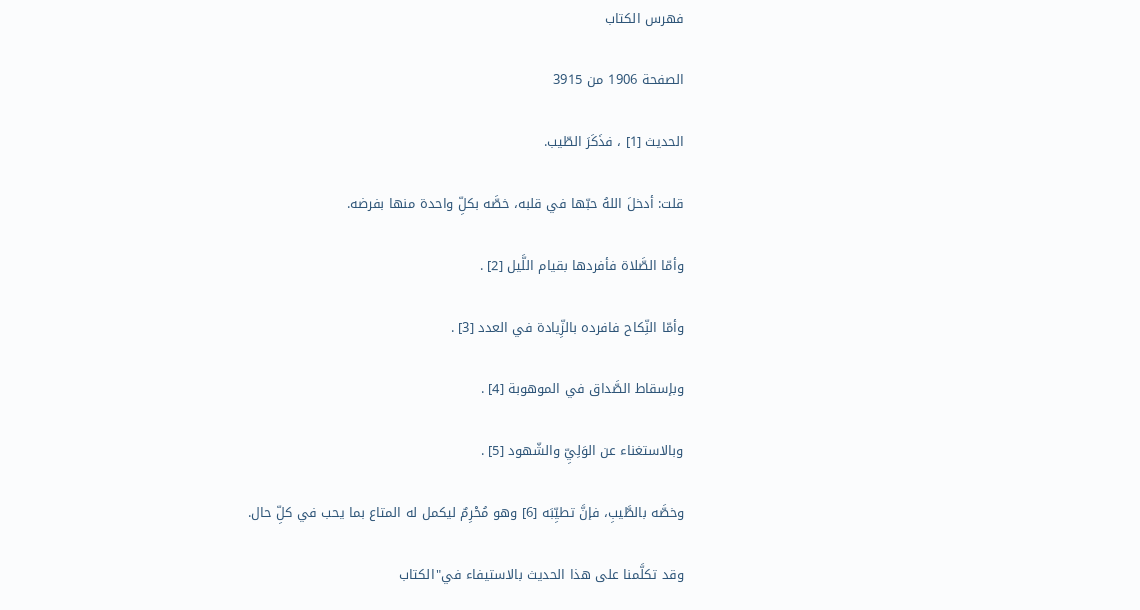فهرس الكتاب

الصفحة 1906 من 3915

الحديث [1] ، فذَكَرَ الطّيب.

قلت: أدخلَ اللهُ حبّها في قلبه، خصَّه بكلِّ واحدة منها بفرضه.

وأمّا الصَّلاة فأفردها بقيام اللَّيل [2] .

وأمّا النِّكاح فافرده بالزِّيادة في العدد [3] .

وبإسقاط الصَّداق في الموهوبة [4] .

وبالاستغناء عن الوَلِيِّ والشّهود [5] .

وخصَّه بالطَّيبِ، فإنَّ تطيِّبَه [6] وهو مُحْرِمٌ ليكمل له المتاع بما يحب في كلِّ حال.

وقد تكلَّمنا على هذا الحديث بالاستيفاء في"الكتاب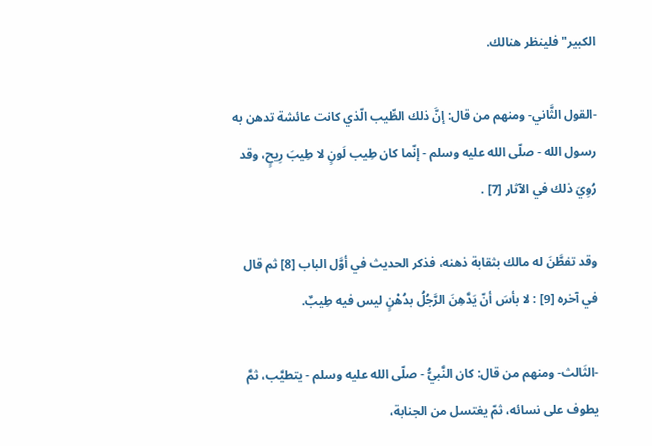الكبير"فلينظر هنالك.

-القول الثَّاني- ومنهم من قال: إنَّ ذلك الطِّيب الّذي كانت عائشة تدهن به رسول الله - صلّى الله عليه وسلم - إنّما كان طِيب لَونٍ لا طِيبَ رِيحٍ، وقد رُوِيَ ذلك في الآثار [7] .

وقد تفطَّنَ له مالك بثقابة ذهنه، فذكر الحديث في أوَّل الباب [8] ثم قال في آخره [9] : لا بأسَ أنّ يَدَّهِنَ الرَّجُلُ بدُهْنٍ ليس فيه طِيبٌ.

-الثَالث- ومنهم من قال: كان النَّبيُّ - صلّى الله عليه وسلم - يتطيَّب، ثمَّ يطوف على نسائه، ثمّ يغتسل من الجنابة،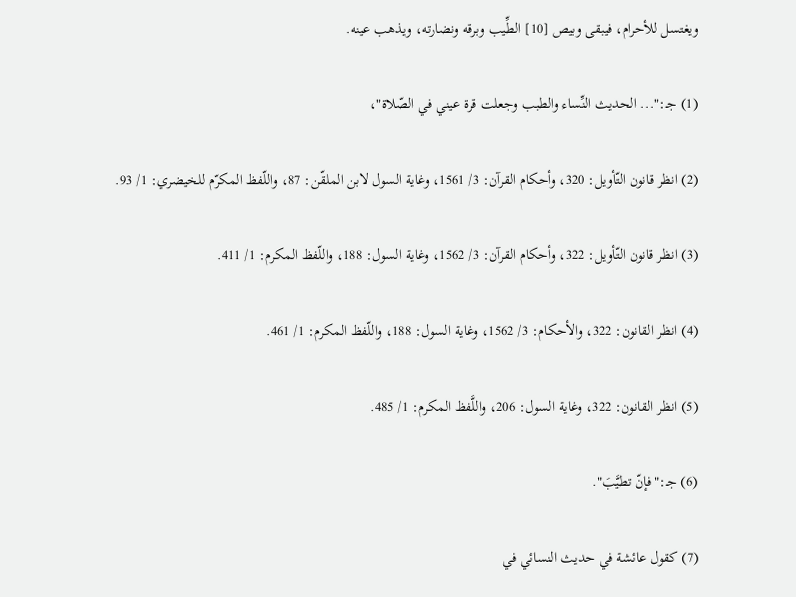ويغتسل للأحرام، فيبقى وبيص [10] الطِّيب وبرقه ونضارته، ويذهب عينه.

(1) جـ:"... الحديث النِّساء والطبب وجعلت قرة عيني في الصّلاة"،

(2) انظر قانون التّأويل: 320، وأحكام القرآن: 3/ 1561، وغاية السول لابن الملقّن: 87، واللّفظ المكرّم للخيضري: 1/ 93.

(3) انظر قانون التّأويل: 322، وأحكام القرآن: 3/ 1562، وغاية السول: 188، واللّفظ المكرم: 1/ 411.

(4) انظر القانون: 322، والأحكام: 3/ 1562، وغاية السول: 188، واللّفظ المكرم: 1/ 461.

(5) انظر القانون: 322، وغاية السول: 206، واللَّفظ المكرم: 1/ 485.

(6) جـ:"فإنّ تطيَّبَ".

(7) كقول عائشة في حديث النسائي في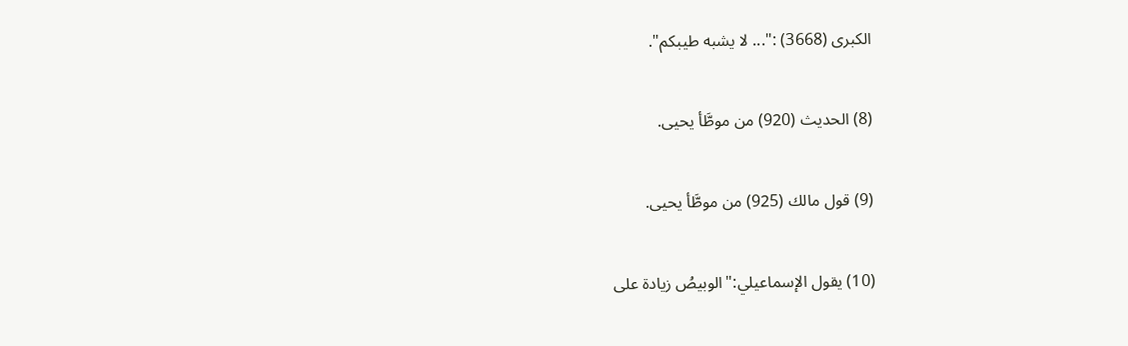الكبرى (3668) :"... لا يشبه طيبكم".

(8) الحديث (920) من موطَّأ يحيى.

(9) قول مالك (925) من موطَّأ يحيى.

(10) يقول الإسماعيلي:"الوبيصُ زيادة على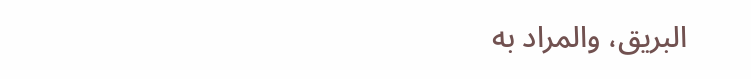البريق، والمراد به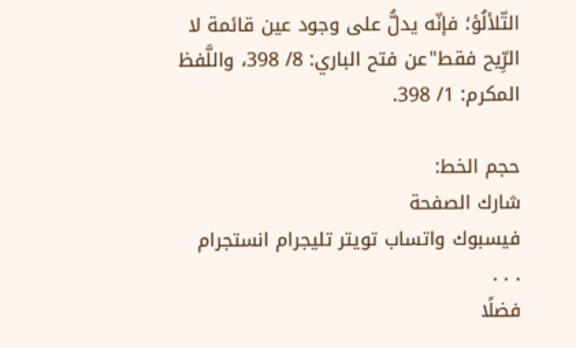التّلألُؤ؛ فإنّه يدلُّ على وجود عين قائمة لا الرِّيح فقط"عن فتح الباري: 8/ 398، واللَّفظ المكرم: 1/ 398.

حجم الخط:
شارك الصفحة
فيسبوك واتساب تويتر تليجرام انستجرام
. . .
فضلًا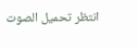انتظر تحميل الصوت